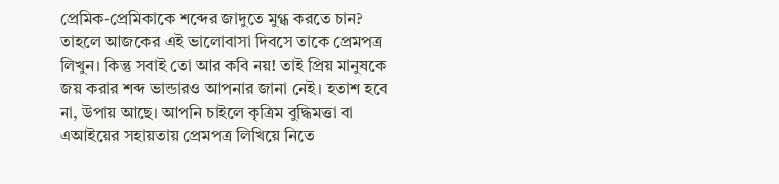প্রেমিক-প্রেমিকাকে শব্দের জাদুতে মুগ্ধ করতে চান? তাহলে আজকের এই ভালোবাসা দিবসে তাকে প্রেমপত্র লিখুন। কিন্তু সবাই তো আর কবি নয়! তাই প্রিয় মানুষকে জয় করার শব্দ ভান্ডারও আপনার জানা নেই। হতাশ হবে না, উপায় আছে। আপনি চাইলে কৃত্রিম বুদ্ধিমত্তা বা এআইয়ের সহায়তায় প্রেমপত্র লিখিয়ে নিতে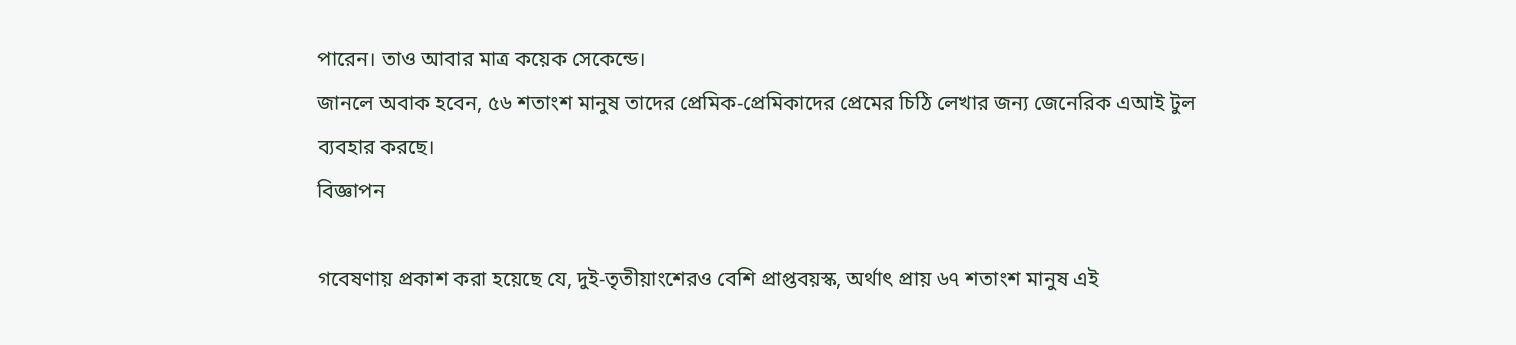পারেন। তাও আবার মাত্র কয়েক সেকেন্ডে।
জানলে অবাক হবেন, ৫৬ শতাংশ মানুষ তাদের প্রেমিক-প্রেমিকাদের প্রেমের চিঠি লেখার জন্য জেনেরিক এআই টুল ব্যবহার করছে।
বিজ্ঞাপন

গবেষণায় প্রকাশ করা হয়েছে যে, দুই-তৃতীয়াংশেরও বেশি প্রাপ্তবয়স্ক, অর্থাৎ প্রায় ৬৭ শতাংশ মানুষ এই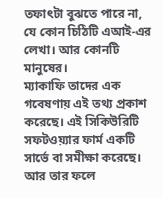তফাৎটা বুঝতে পারে না, যে কোন চিঠিটি এআই-এর লেখা। আর কোনটি মানুষের।
ম্যাকাফি তাদের এক গবেষণায় এই তথ্য প্রকাশ করেছে। এই সিকিউরিটি সফটওয়্যার ফার্ম একটি সার্ভে বা সমীক্ষা করেছে। আর তার ফলে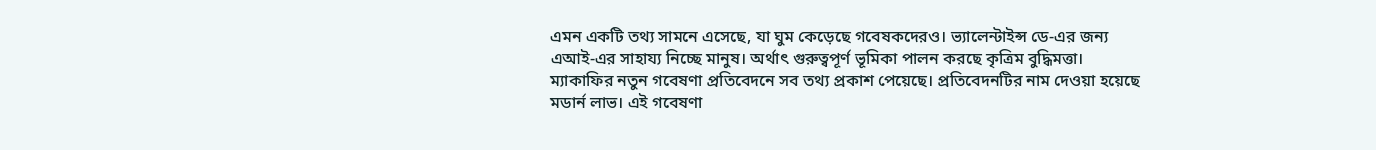এমন একটি তথ্য সামনে এসেছে, যা ঘুম কেড়েছে গবেষকদেরও। ভ্যালেন্টাইন্স ডে-এর জন্য এআই-এর সাহায্য নিচ্ছে মানুষ। অর্থাৎ গুরুত্বপূর্ণ ভূমিকা পালন করছে কৃত্রিম বুদ্ধিমত্তা।
ম্যাকাফির নতুন গবেষণা প্রতিবেদনে সব তথ্য প্রকাশ পেয়েছে। প্রতিবেদনটির নাম দেওয়া হয়েছে মডার্ন লাভ। এই গবেষণা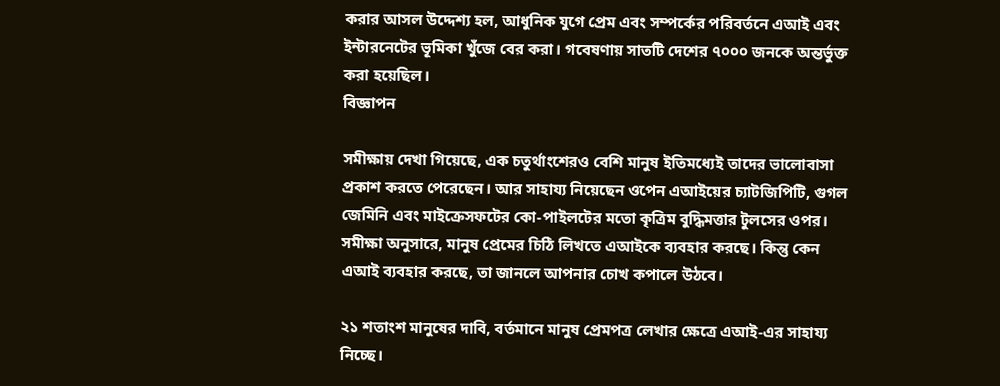করার আসল উদ্দেশ্য হল, আধুনিক যুগে প্রেম এবং সম্পর্কের পরিবর্তনে এআই এবং ইন্টারনেটের ভূমিকা খুঁজে বের করা। গবেষণায় সাতটি দেশের ৭০০০ জনকে অন্তর্ভুক্ত করা হয়েছিল।
বিজ্ঞাপন

সমীক্ষায় দেখা গিয়েছে, এক চতুর্থাংশেরও বেশি মানুষ ইতিমধ্যেই তাদের ভালোবাসা প্রকাশ করতে পেরেছেন। আর সাহায্য নিয়েছেন ওপেন এআইয়ের চ্যাটজিপিটি, গুগল জেমিনি এবং মাইক্রেসফটের কো-পাইলটের মতো কৃত্রিম বুদ্ধিমত্তার টুলসের ওপর।
সমীক্ষা অনুসারে, মানুষ প্রেমের চিঠি লিখতে এআইকে ব্যবহার করছে। কিন্তু কেন এআই ব্যবহার করছে, তা জানলে আপনার চোখ কপালে উঠবে।

২১ শতাংশ মানুষের দাবি, বর্তমানে মানুষ প্রেমপত্র লেখার ক্ষেত্রে এআই-এর সাহায্য নিচ্ছে।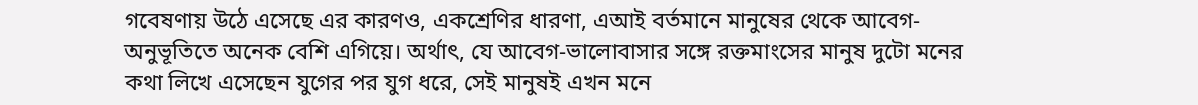গবেষণায় উঠে এসেছে এর কারণও, একশ্রেণির ধারণা, এআই বর্তমানে মানুষের থেকে আবেগ-অনুভূতিতে অনেক বেশি এগিয়ে। অর্থাৎ, যে আবেগ-ভালোবাসার সঙ্গে রক্তমাংসের মানুষ দুটো মনের কথা লিখে এসেছেন যুগের পর যুগ ধরে, সেই মানুষই এখন মনে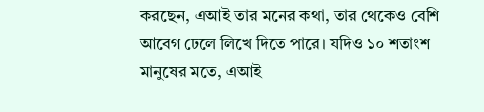করছেন, এআই তার মনের কথা, তার থেকেও বেশি আবেগ ঢেলে লিখে দিতে পারে। যদিও ১০ শতাংশ মানুষের মতে, এআই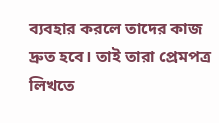ব্যবহার করলে তাদের কাজ দ্রুত হবে। তাই তারা প্রেমপত্র লিখতে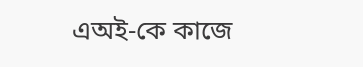এঅই-কে কাজে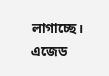লাগাচ্ছে।
এজেড